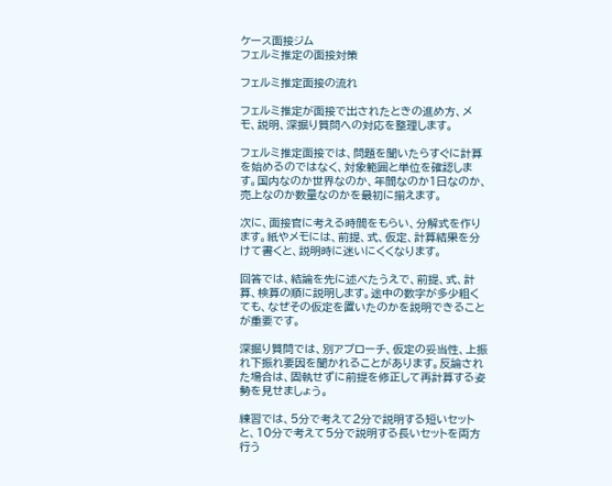ケース面接ジム
フェルミ推定の面接対策

フェルミ推定面接の流れ

フェルミ推定が面接で出されたときの進め方、メモ、説明、深掘り質問への対応を整理します。

フェルミ推定面接では、問題を聞いたらすぐに計算を始めるのではなく、対象範囲と単位を確認します。国内なのか世界なのか、年間なのか1日なのか、売上なのか数量なのかを最初に揃えます。

次に、面接官に考える時間をもらい、分解式を作ります。紙やメモには、前提、式、仮定、計算結果を分けて書くと、説明時に迷いにくくなります。

回答では、結論を先に述べたうえで、前提、式、計算、検算の順に説明します。途中の数字が多少粗くても、なぜその仮定を置いたのかを説明できることが重要です。

深掘り質問では、別アプローチ、仮定の妥当性、上振れ下振れ要因を聞かれることがあります。反論された場合は、固執せずに前提を修正して再計算する姿勢を見せましょう。

練習では、5分で考えて2分で説明する短いセットと、10分で考えて5分で説明する長いセットを両方行う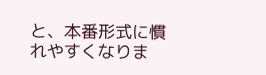と、本番形式に慣れやすくなりま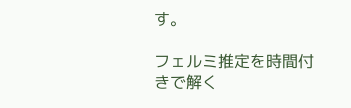す。

フェルミ推定を時間付きで解く